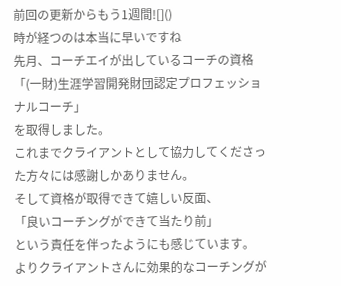前回の更新からもう1週間![]()
時が経つのは本当に早いですね
先月、コーチエイが出しているコーチの資格
「(一財)生涯学習開発財団認定プロフェッショナルコーチ」
を取得しました。
これまでクライアントとして協力してくださった方々には感謝しかありません。
そして資格が取得できて嬉しい反面、
「良いコーチングができて当たり前」
という責任を伴ったようにも感じています。
よりクライアントさんに効果的なコーチングが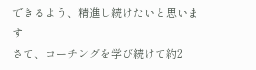できるよう、精進し続けたいと思います
さて、コーチングを学び続けて約2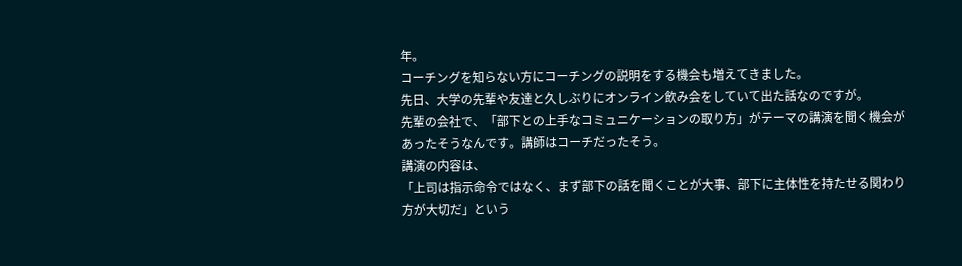年。
コーチングを知らない方にコーチングの説明をする機会も増えてきました。
先日、大学の先輩や友達と久しぶりにオンライン飲み会をしていて出た話なのですが。
先輩の会社で、「部下との上手なコミュニケーションの取り方」がテーマの講演を聞く機会があったそうなんです。講師はコーチだったそう。
講演の内容は、
「上司は指示命令ではなく、まず部下の話を聞くことが大事、部下に主体性を持たせる関わり方が大切だ」という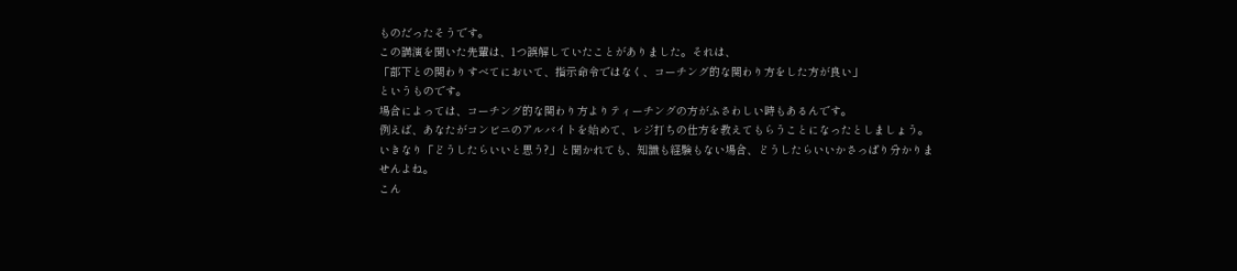ものだったそうです。
この講演を聞いた先輩は、1つ誤解していたことがありました。それは、
「部下との関わりすべてにおいて、指示命令ではなく、コーチング的な関わり方をした方が良い」
というものです。
場合によっては、コーチング的な関わり方よりティーチングの方がふさわしい時もあるんです。
例えば、あなたがコンビニのアルバイトを始めて、レジ打ちの仕方を教えてもらうことになったとしましょう。
いきなり「どうしたらいいと思う?」と聞かれても、知識も経験もない場合、どうしたらいいかさっぱり分かりませんよね。
こん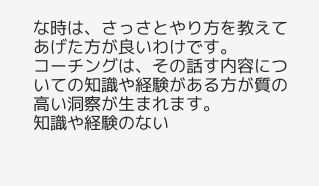な時は、さっさとやり方を教えてあげた方が良いわけです。
コーチングは、その話す内容についての知識や経験がある方が質の高い洞察が生まれます。
知識や経験のない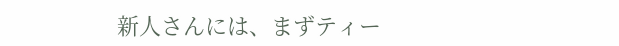新人さんには、まずティー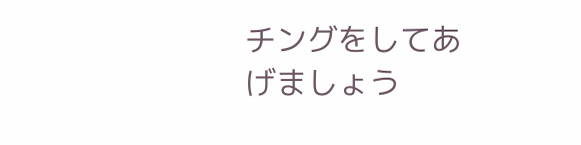チングをしてあげましょう